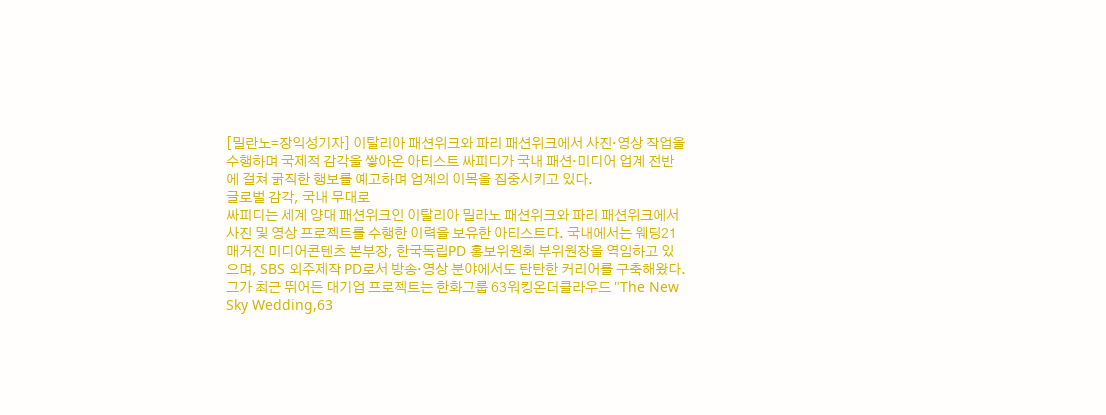[밀란노=장익성기자] 이탈리아 패션위크와 파리 패션위크에서 사진·영상 작업을
수행하며 국제적 감각을 쌓아온 아티스트 싸피디가 국내 패션·미디어 업계 전반
에 걸쳐 굵직한 행보를 예고하며 업계의 이목을 집중시키고 있다.
글로벌 감각, 국내 무대로
싸피디는 세계 양대 패션위크인 이탈리아 밀라노 패션위크와 파리 패션위크에서
사진 및 영상 프로젝트를 수행한 이력을 보유한 아티스트다. 국내에서는 웨딩21
매거진 미디어콘텐츠 본부장, 한국독립PD 홍보위원회 부위원장을 역임하고 있
으며, SBS 외주제작 PD로서 방송·영상 분야에서도 탄탄한 커리어를 구축해왔다.
그가 최근 뛰어든 대기업 프로젝트는 한화그룹 63워킹온더클라우드 "The New
Sky Wedding,63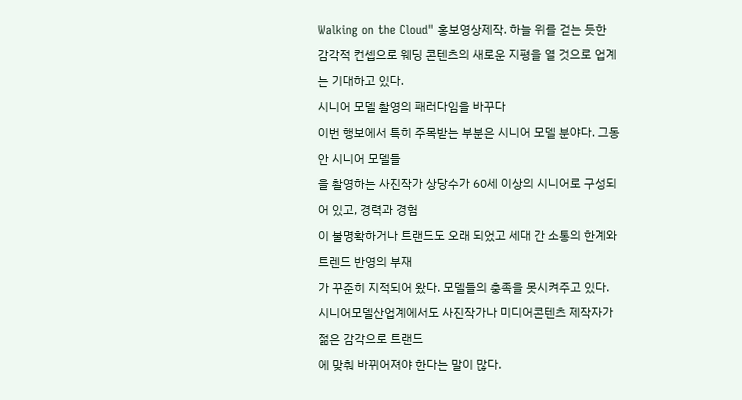Walking on the Cloud" 홍보영상제작. 하늘 위를 걷는 듯한
감각적 컨셉으로 웨딩 콘텐츠의 새로운 지평을 열 것으로 업계는 기대하고 있다.
시니어 모델 촬영의 패러다임을 바꾸다
이번 행보에서 특히 주목받는 부분은 시니어 모델 분야다. 그동안 시니어 모델들
을 촬영하는 사진작가 상당수가 60세 이상의 시니어로 구성되어 있고, 경력과 경험
이 불명확하거나 트랜드도 오래 되었고 세대 간 소통의 한계와 트렌드 반영의 부재
가 꾸준히 지적되어 왔다. 모델들의 충족을 못시켜주고 있다.
시니어모델산업계에서도 사진작가나 미디어콘텐츠 제작자가 젊은 감각으로 트랜드
에 맞춰 바뀌어져야 한다는 말이 많다.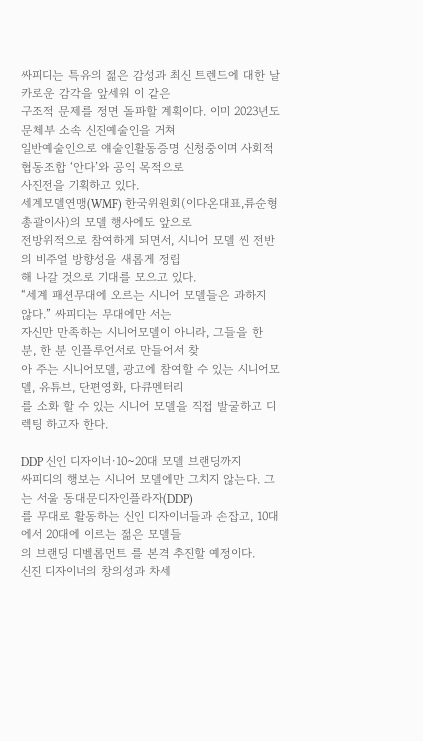싸피디는 특유의 젊은 감성과 최신 트렌드에 대한 날카로운 감각을 앞세워 이 같은
구조적 문제를 정면 돌파할 계획이다. 이미 2023년도 문체부 소속 신진예술인을 거쳐
일반예술인으로 얘술인활동증명 신청중이며 사회적협동조합 ‘안다’와 공익 목적으로
사진전을 기획하고 있다.
세계모델연맹(WMF) 한국위원회(이다온대표,류순형총괄이사)의 모델 행사에도 앞으로
전방위적으로 참여하게 되면서, 시니어 모델 씬 전반의 비주얼 방향성을 새롭게 정립
해 나갈 것으로 기대를 모으고 있다.
“세계 패션무대에 오르는 시니어 모델들은 과하지 않다.” 싸피디는 무대에만 서는
자신만 만족하는 시니어모델이 아니라, 그들을 한 분, 한 분 인플루언서로 만들어서 찾
아 주는 시니어모델, 광고에 참여할 수 있는 시니어모델, 유튜브, 단편영화, 다큐멘터리
를 소화 할 수 있는 시니어 모델을 직접 발굴하고 디렉팅 하고자 한다.

DDP 신인 디자이너·10~20대 모델 브랜딩까지
싸피디의 행보는 시니어 모델에만 그치지 않는다. 그는 서울 동대문디자인플라자(DDP)
를 무대로 활동하는 신인 디자이너들과 손잡고, 10대에서 20대에 이르는 젊은 모델들
의 브랜딩 디벨롭먼트 를 본격 추진할 예정이다.
신진 디자이너의 창의성과 차세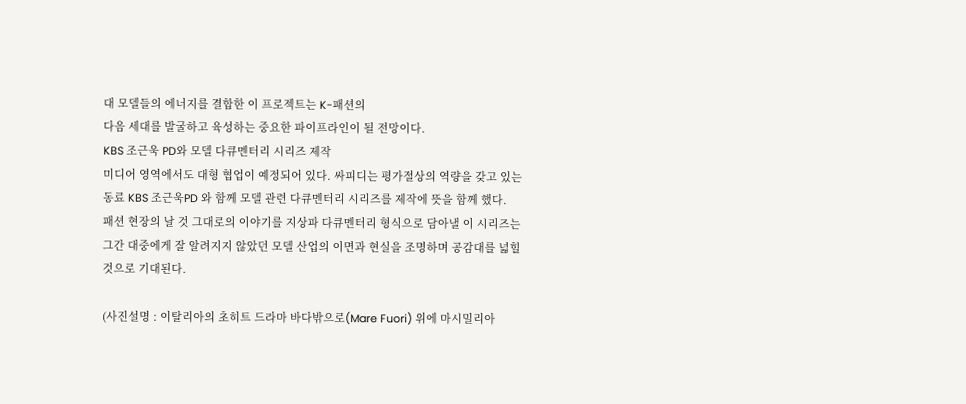대 모델들의 에너지를 결합한 이 프로젝트는 K-패션의
다음 세대를 발굴하고 육성하는 중요한 파이프라인이 될 전망이다.
KBS 조근욱 PD와 모델 다큐멘터리 시리즈 제작
미디어 영역에서도 대형 협업이 예정되어 있다. 싸피디는 평가절상의 역량을 갖고 있는
동료 KBS 조근욱PD 와 함께 모델 관련 다큐멘터리 시리즈를 제작에 뜻을 함께 했다.
패션 현장의 날 것 그대로의 이야기를 지상파 다큐멘터리 형식으로 담아낼 이 시리즈는
그간 대중에게 잘 알려지지 않았던 모델 산업의 이면과 현실을 조명하며 공감대를 넓힐
것으로 기대된다.

(사진설명 : 이탈리아의 초히트 드라마 바다밖으로(Mare Fuori) 위에 마시밀리아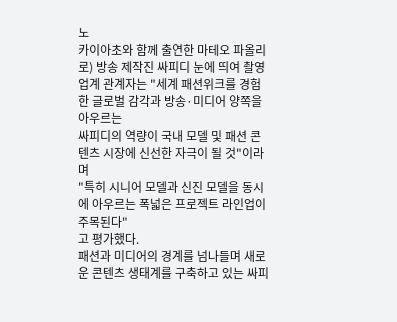노
카이아초와 함께 출연한 마테오 파올리로) 방송 제작진 싸피디 눈에 띄여 촬영
업계 관계자는 "세계 패션위크를 경험한 글로벌 감각과 방송·미디어 양쪽을 아우르는
싸피디의 역량이 국내 모델 및 패션 콘텐츠 시장에 신선한 자극이 될 것"이라며
"특히 시니어 모델과 신진 모델을 동시에 아우르는 폭넓은 프로젝트 라인업이 주목된다"
고 평가했다.
패션과 미디어의 경계를 넘나들며 새로운 콘텐츠 생태계를 구축하고 있는 싸피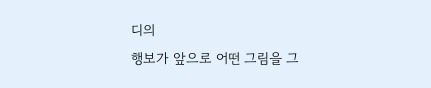디의
행보가 앞으로 어떤 그림을 그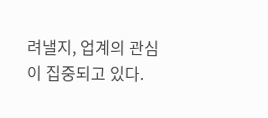려낼지, 업계의 관심이 집중되고 있다.